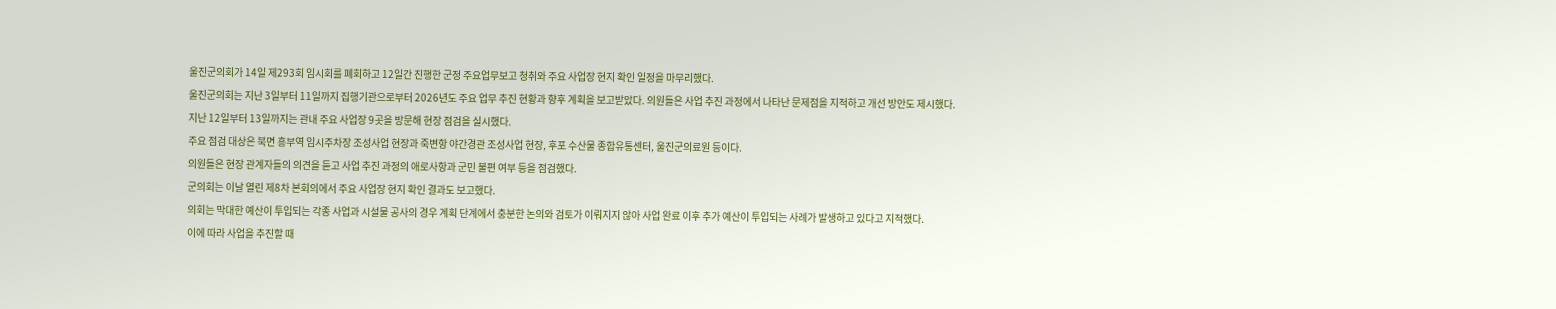울진군의회가 14일 제293회 임시회를 폐회하고 12일간 진행한 군정 주요업무보고 청취와 주요 사업장 현지 확인 일정을 마무리했다.
울진군의회는 지난 3일부터 11일까지 집행기관으로부터 2026년도 주요 업무 추진 현황과 향후 계획을 보고받았다. 의원들은 사업 추진 과정에서 나타난 문제점을 지적하고 개선 방안도 제시했다.
지난 12일부터 13일까지는 관내 주요 사업장 9곳을 방문해 현장 점검을 실시했다.
주요 점검 대상은 북면 흥부역 임시주차장 조성사업 현장과 죽변항 야간경관 조성사업 현장, 후포 수산물 종합유통센터, 울진군의료원 등이다.
의원들은 현장 관계자들의 의견을 듣고 사업 추진 과정의 애로사항과 군민 불편 여부 등을 점검했다.
군의회는 이날 열린 제8차 본회의에서 주요 사업장 현지 확인 결과도 보고했다.
의회는 막대한 예산이 투입되는 각종 사업과 시설물 공사의 경우 계획 단계에서 충분한 논의와 검토가 이뤄지지 않아 사업 완료 이후 추가 예산이 투입되는 사례가 발생하고 있다고 지적했다.
이에 따라 사업을 추진할 때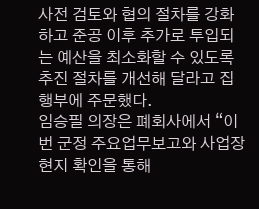사전 검토와 협의 절차를 강화하고 준공 이후 추가로 투입되는 예산을 최소화할 수 있도록 추진 절차를 개선해 달라고 집행부에 주문했다.
임승필 의장은 폐회사에서 “이번 군정 주요업무보고와 사업장 현지 확인을 통해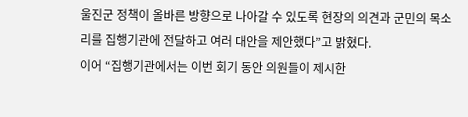울진군 정책이 올바른 방향으로 나아갈 수 있도록 현장의 의견과 군민의 목소리를 집행기관에 전달하고 여러 대안을 제안했다”고 밝혔다.
이어 “집행기관에서는 이번 회기 동안 의원들이 제시한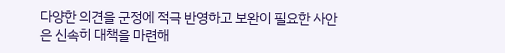다양한 의견을 군정에 적극 반영하고 보완이 필요한 사안은 신속히 대책을 마련해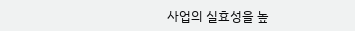사업의 실효성을 높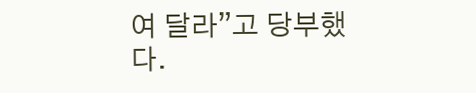여 달라”고 당부했다.